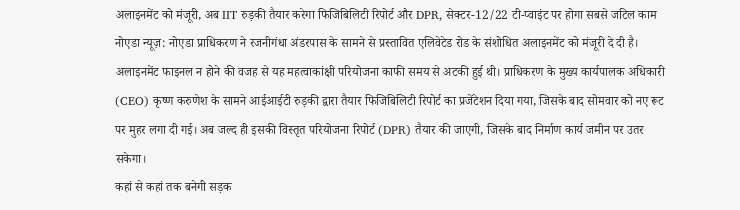अलाइनमेंट को मंजूरी, अब IIT रुड़की तैयार करेगा फिजिबिलिटी रिपोर्ट और DPR, सेक्टर-12/22 टी-प्वाइंट पर होगा सबसे जटिल काम
नोएडा न्यूज़: नोएडा प्राधिकरण ने रजनीगंधा अंडरपास के सामने से प्रस्तावित एलिवेटेड रोड के संशोधित अलाइनमेंट को मंजूरी दे दी है। अलाइनमेंट फाइनल न होने की वजह से यह महत्वाकांक्षी परियोजना काफी समय से अटकी हुई थी। प्राधिकरण के मुख्य कार्यपालक अधिकारी (CEO) कृष्ण करुणेश के सामने आईआईटी रुड़की द्वारा तैयार फिजिबिलिटी रिपोर्ट का प्रजेंटेशन दिया गया, जिसके बाद सोमवार को नए रूट पर मुहर लगा दी गई। अब जल्द ही इसकी विस्तृत परियोजना रिपोर्ट (DPR) तैयार की जाएगी, जिसके बाद निर्माण कार्य जमीन पर उतर सकेगा।
कहां से कहां तक बनेगी सड़क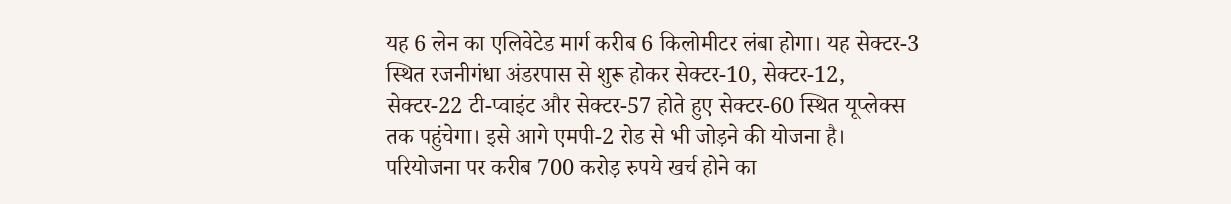यह 6 लेन का एलिवेटेड मार्ग करीब 6 किलोमीटर लंबा होगा। यह सेक्टर-3 स्थित रजनीगंधा अंडरपास से शुरू होकर सेक्टर-10, सेक्टर-12, सेक्टर-22 टी-प्वाइंट और सेक्टर-57 होते हुए सेक्टर-60 स्थित यूप्लेक्स तक पहुंचेगा। इसे आगे एमपी-2 रोड से भी जोड़ने की योजना है। परियोजना पर करीब 700 करोड़ रुपये खर्च होने का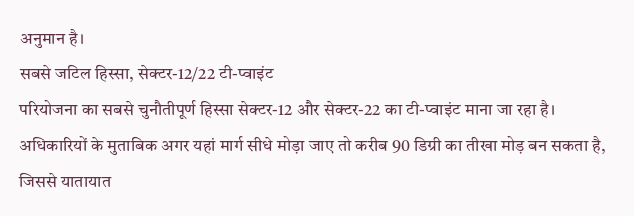अनुमान है।
सबसे जटिल हिस्सा, सेक्टर-12/22 टी-प्वाइंट
परियोजना का सबसे चुनौतीपूर्ण हिस्सा सेक्टर-12 और सेक्टर-22 का टी-प्वाइंट माना जा रहा है। अधिकारियों के मुताबिक अगर यहां मार्ग सीधे मोड़ा जाए तो करीब 90 डिग्री का तीखा मोड़ बन सकता है, जिससे यातायात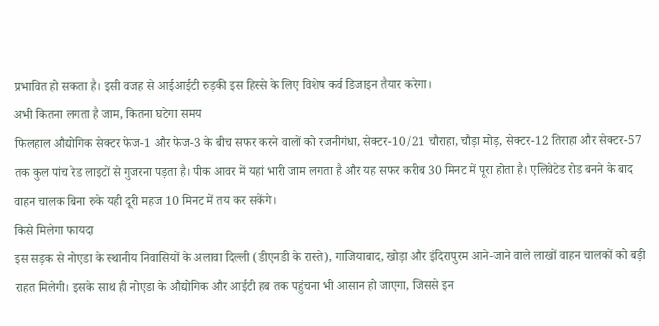प्रभावित हो सकता है। इसी वजह से आईआईटी रुड़की इस हिस्से के लिए विशेष कर्व डिजाइन तैयार करेगा।
अभी कितना लगता है जाम, कितना घटेगा समय
फिलहाल औद्योगिक सेक्टर फेज-1 और फेज-3 के बीच सफर करने वालों को रजनीगंधा, सेक्टर-10/21 चौराहा, चौड़ा मोड़, सेक्टर-12 तिराहा और सेक्टर-57 तक कुल पांच रेड लाइटों से गुजरना पड़ता है। पीक आवर में यहां भारी जाम लगता है और यह सफर करीब 30 मिनट में पूरा होता है। एलिवेटेड रोड बनने के बाद वाहन चालक बिना रुके यही दूरी महज 10 मिनट में तय कर सकेंगे।
किसे मिलेगा फायदा
इस सड़क से नोएडा के स्थानीय निवासियों के अलावा दिल्ली (डीएनडी के रास्ते), गाजियाबाद, खोड़ा और इंदिरापुरम आने-जाने वाले लाखों वाहन चालकों को बड़ी राहत मिलेगी। इसके साथ ही नोएडा के औद्योगिक और आईटी हब तक पहुंचना भी आसान हो जाएगा, जिससे इन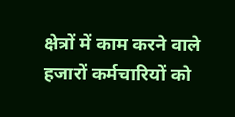क्षेत्रों में काम करने वाले हजारों कर्मचारियों को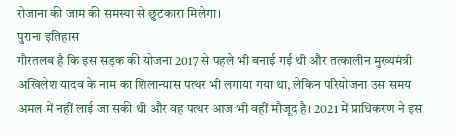रोजाना की जाम की समस्या से छुटकारा मिलेगा।
पुराना इतिहास
गौरतलब है कि इस सड़क की योजना 2017 से पहले भी बनाई गई थी और तत्कालीन मुख्यमंत्री अखिलेश यादव के नाम का शिलान्यास पत्थर भी लगाया गया था, लेकिन परियोजना उस समय अमल में नहीं लाई जा सकी थी और वह पत्थर आज भी वहीं मौजूद है। 2021 में प्राधिकरण ने इस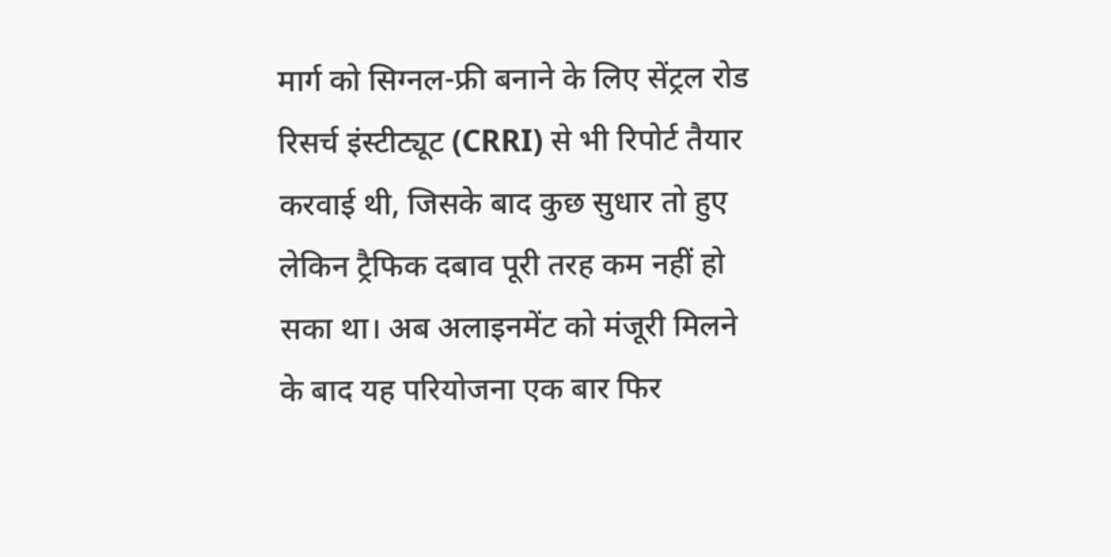मार्ग को सिग्नल-फ्री बनाने के लिए सेंट्रल रोड रिसर्च इंस्टीट्यूट (CRRI) से भी रिपोर्ट तैयार करवाई थी, जिसके बाद कुछ सुधार तो हुए लेकिन ट्रैफिक दबाव पूरी तरह कम नहीं हो सका था। अब अलाइनमेंट को मंजूरी मिलने के बाद यह परियोजना एक बार फिर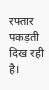रफ्तार पकड़ती दिख रही है।